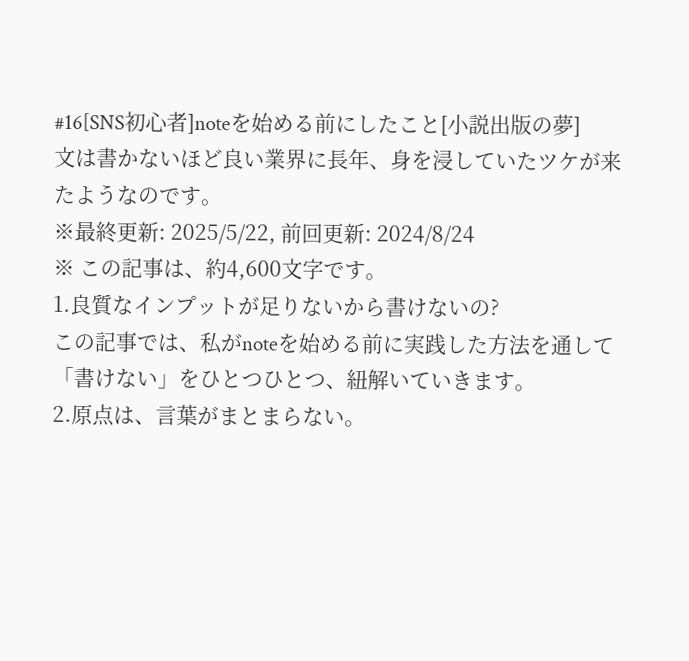#16[SNS初心者]noteを始める前にしたこと[小説出版の夢]
文は書かないほど良い業界に長年、身を浸していたツケが来たようなのです。
※最終更新: 2025/5/22, 前回更新: 2024/8/24
※ この記事は、約4,600文字です。
1.良質なインプットが足りないから書けないの?
この記事では、私がnoteを始める前に実践した方法を通して「書けない」をひとつひとつ、紐解いていきます。
2.原点は、言葉がまとまらない。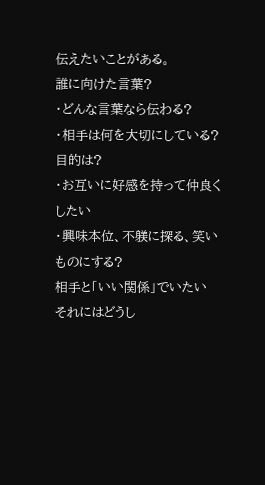伝えたいことがある。
誰に向けた言葉?
・どんな言葉なら伝わる?
・相手は何を大切にしている?
目的は?
・お互いに好感を持って仲良くしたい
・興味本位、不躾に探る、笑いものにする?
相手と「いい関係」でいたい
それにはどうし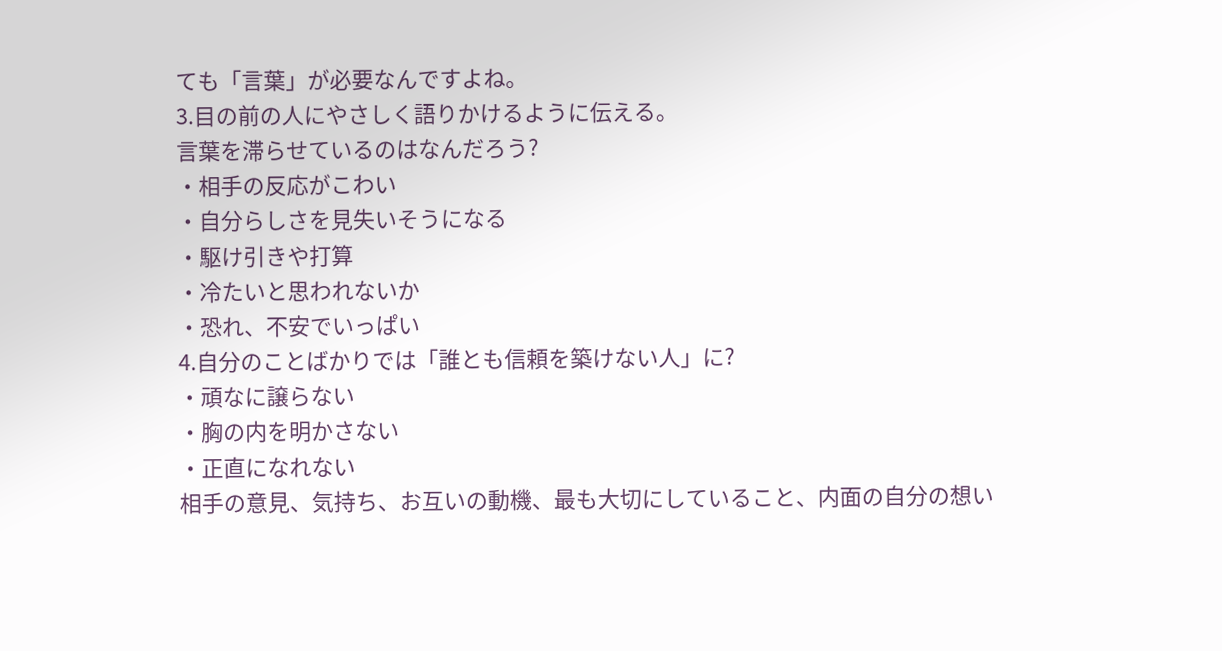ても「言葉」が必要なんですよね。
3.目の前の人にやさしく語りかけるように伝える。
言葉を滞らせているのはなんだろう?
・相手の反応がこわい
・自分らしさを見失いそうになる
・駆け引きや打算
・冷たいと思われないか
・恐れ、不安でいっぱい
4.自分のことばかりでは「誰とも信頼を築けない人」に?
・頑なに譲らない
・胸の内を明かさない
・正直になれない
相手の意見、気持ち、お互いの動機、最も大切にしていること、内面の自分の想い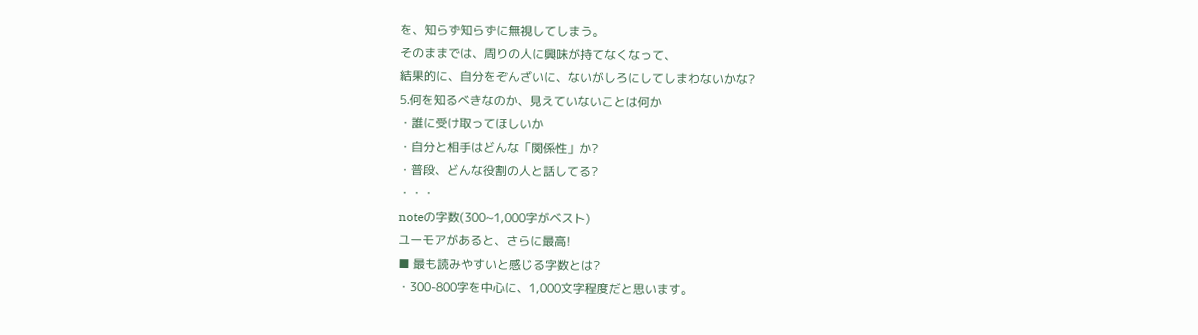を、知らず知らずに無視してしまう。
そのままでは、周りの人に興味が持てなくなって、
結果的に、自分をぞんざいに、ないがしろにしてしまわないかな?
5.何を知るべきなのか、見えていないことは何か
・誰に受け取ってほしいか
・自分と相手はどんな「関係性」か?
・普段、どんな役割の人と話してる?
・・・
noteの字数(300~1,000字がベスト)
ユーモアがあると、さらに最高!
■ 最も読みやすいと感じる字数とは?
・300-800字を中心に、1,000文字程度だと思います。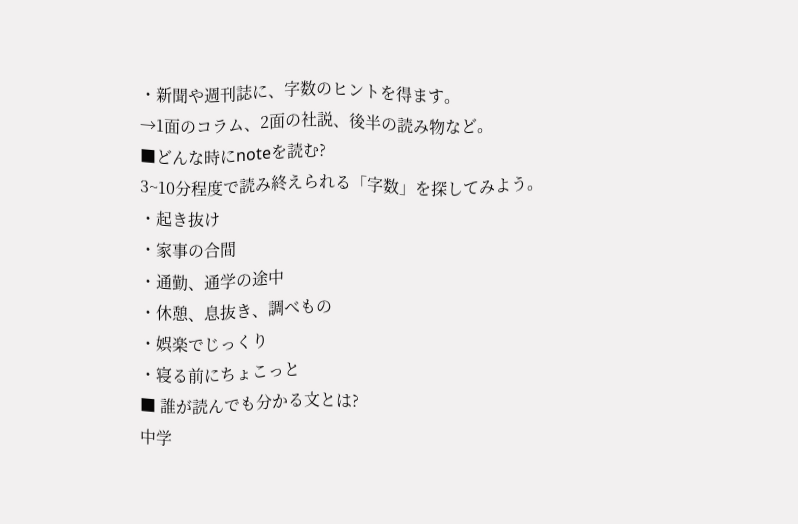・新聞や週刊誌に、字数のヒントを得ます。
→1面のコラム、2面の社説、後半の読み物など。
■どんな時にnoteを読む?
3~10分程度で読み終えられる「字数」を探してみよう。
・起き抜け
・家事の合間
・通勤、通学の途中
・休憩、息抜き、調べもの
・娯楽でじっくり
・寝る前にちょこっと
■ 誰が読んでも分かる文とは?
中学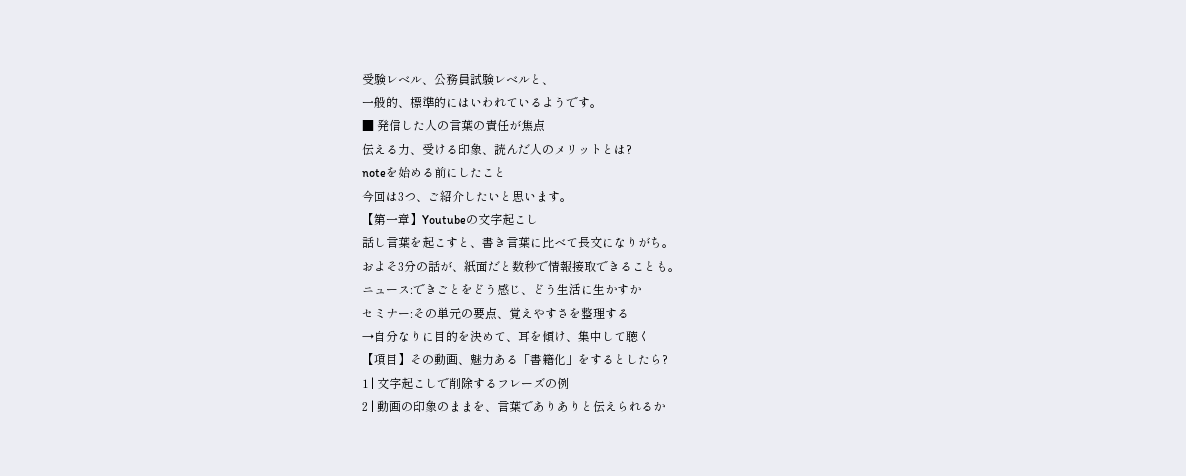受験レベル、公務員試験レベルと、
一般的、標準的にはいわれているようです。
■ 発信した人の言葉の責任が焦点
伝える力、受ける印象、読んだ人のメリットとは?
noteを始める前にしたこと
今回は3つ、ご紹介したいと思います。
【第一章】Youtubeの文字起こし
話し言葉を起こすと、書き言葉に比べて長文になりがち。
およそ3分の話が、紙面だと数秒で情報接取できることも。
ニュース:できごとをどう感じ、どう生活に生かすか
セミナー:その単元の要点、覚えやすさを整理する
→自分なりに目的を決めて、耳を傾け、集中して聴く
【項目】その動画、魅力ある「書籍化」をするとしたら?
1 | 文字起こしで削除するフレーズの例
2 | 動画の印象のままを、言葉でありありと伝えられるか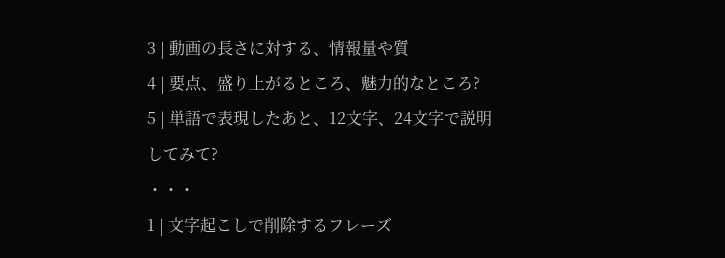3 | 動画の長さに対する、情報量や質
4 | 要点、盛り上がるところ、魅力的なところ?
5 | 単語で表現したあと、12文字、24文字で説明してみて?
・・・
1 | 文字起こしで削除するフレーズ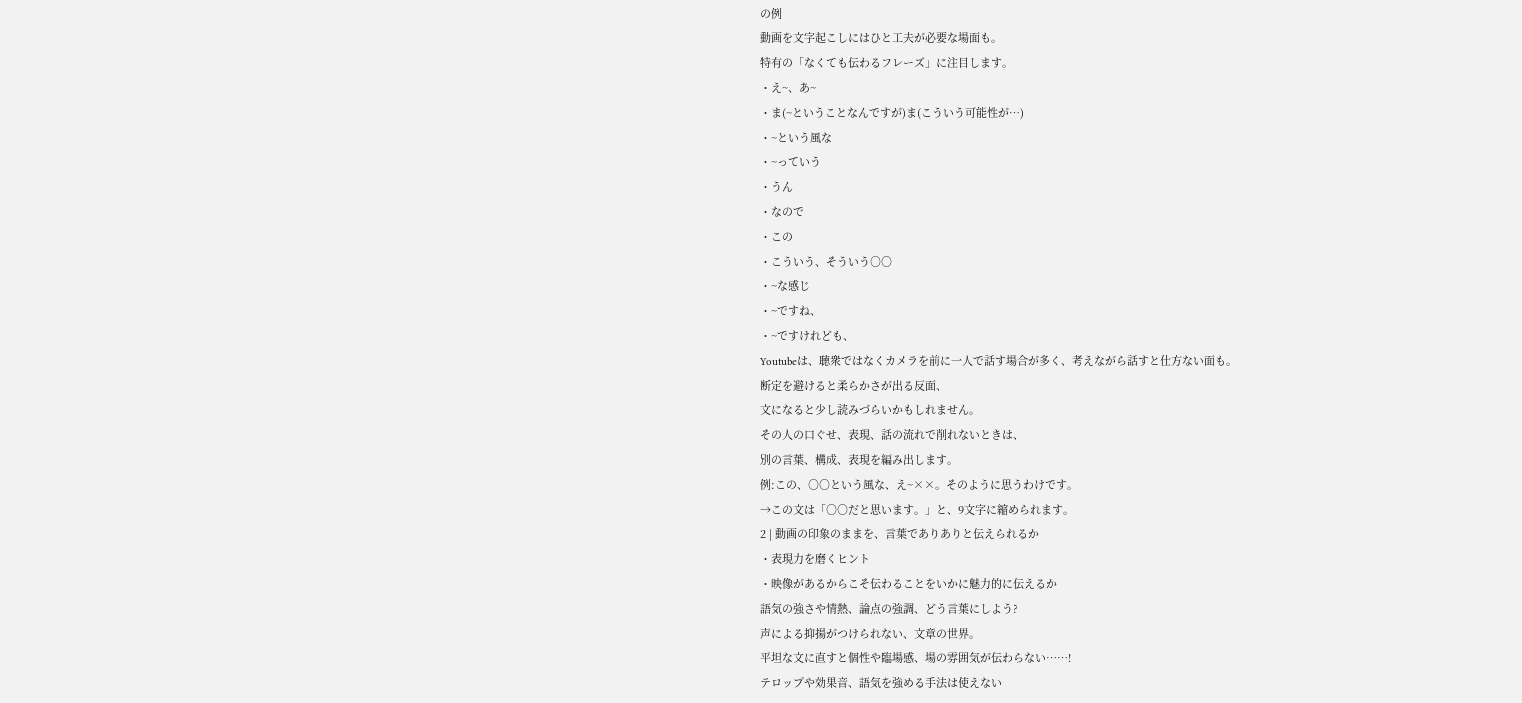の例
動画を文字起こしにはひと工夫が必要な場面も。
特有の「なくても伝わるフレーズ」に注目します。
・え~、あ~
・ま(~ということなんですが)ま(こういう可能性が…)
・~という風な
・~っていう
・うん
・なので
・この
・こういう、そういう○○
・~な感じ
・~ですね、
・~ですけれども、
Youtubeは、聴衆ではなくカメラを前に一人で話す場合が多く、考えながら話すと仕方ない面も。
断定を避けると柔らかさが出る反面、
文になると少し読みづらいかもしれません。
その人の口ぐせ、表現、話の流れで削れないときは、
別の言葉、構成、表現を編み出します。
例:この、○○という風な、え~××。そのように思うわけです。
→この文は「○○だと思います。」と、9文字に縮められます。
2 | 動画の印象のままを、言葉でありありと伝えられるか
・表現力を磨くヒント
・映像があるからこそ伝わることをいかに魅力的に伝えるか
語気の強さや情熱、論点の強調、どう言葉にしよう?
声による抑揚がつけられない、文章の世界。
平坦な文に直すと個性や臨場感、場の雰囲気が伝わらない……!
テロップや効果音、語気を強める手法は使えない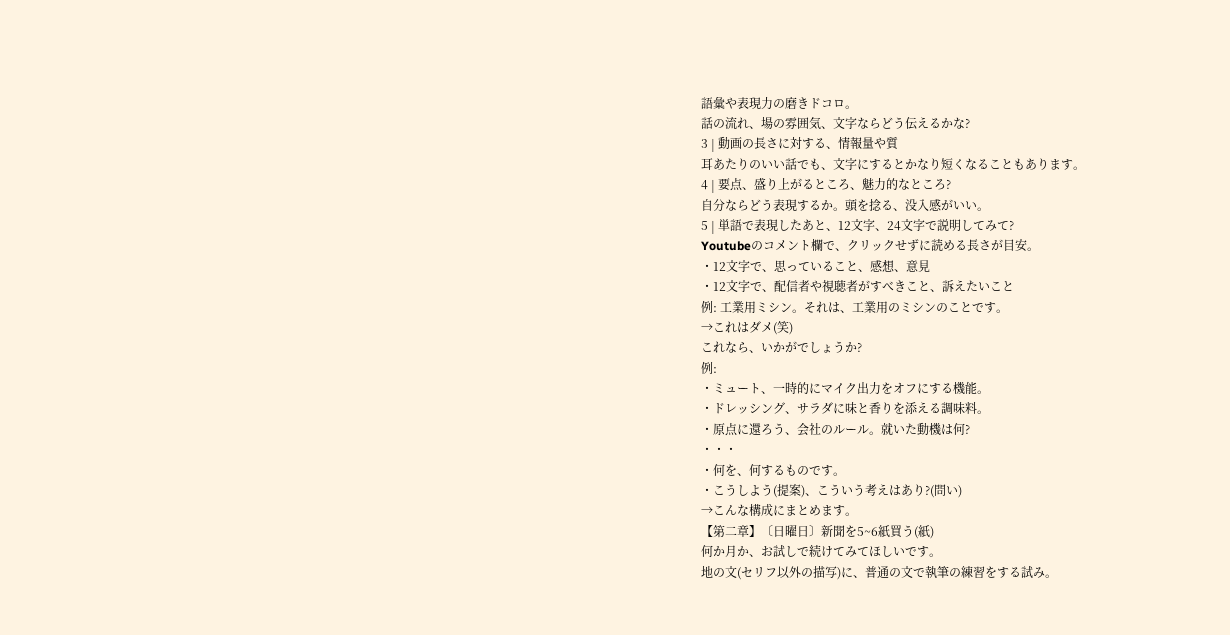語彙や表現力の磨きドコロ。
話の流れ、場の雰囲気、文字ならどう伝えるかな?
3 | 動画の長さに対する、情報量や質
耳あたりのいい話でも、文字にするとかなり短くなることもあります。
4 | 要点、盛り上がるところ、魅力的なところ?
自分ならどう表現するか。頭を捻る、没入感がいい。
5 | 単語で表現したあと、12文字、24文字で説明してみて?
Youtubeのコメント欄で、クリックせずに読める長さが目安。
・12文字で、思っていること、感想、意見
・12文字で、配信者や視聴者がすべきこと、訴えたいこと
例: 工業用ミシン。それは、工業用のミシンのことです。
→これはダメ(笑)
これなら、いかがでしょうか?
例:
・ミュート、一時的にマイク出力をオフにする機能。
・ドレッシング、サラダに味と香りを添える調味料。
・原点に還ろう、会社のルール。就いた動機は何?
・・・
・何を、何するものです。
・こうしよう(提案)、こういう考えはあり?(問い)
→こんな構成にまとめます。
【第二章】〔日曜日〕新聞を5~6紙買う(紙)
何か月か、お試しで続けてみてほしいです。
地の文(セリフ以外の描写)に、普通の文で執筆の練習をする試み。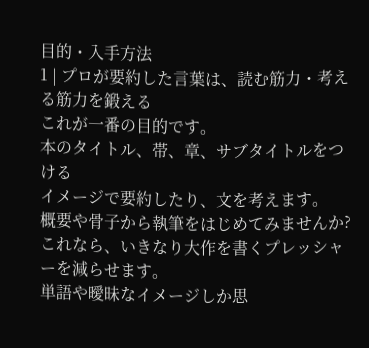目的・入手方法
1 | プロが要約した言葉は、読む筋力・考える筋力を鍛える
これが一番の目的です。
本のタイトル、帯、章、サブタイトルをつける
イメージで要約したり、文を考えます。
概要や骨子から執筆をはじめてみませんか?
これなら、いきなり大作を書くプレッシャーを減らせます。
単語や曖昧なイメージしか思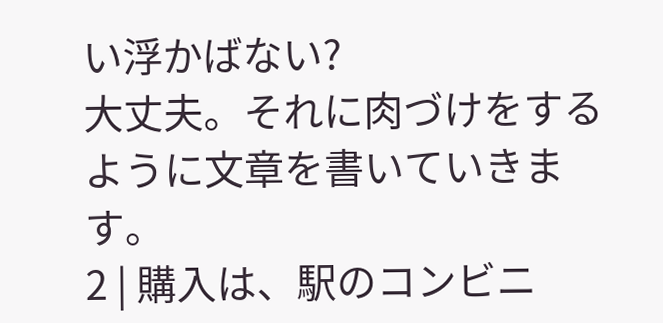い浮かばない?
大丈夫。それに肉づけをするように文章を書いていきます。
2 | 購入は、駅のコンビニ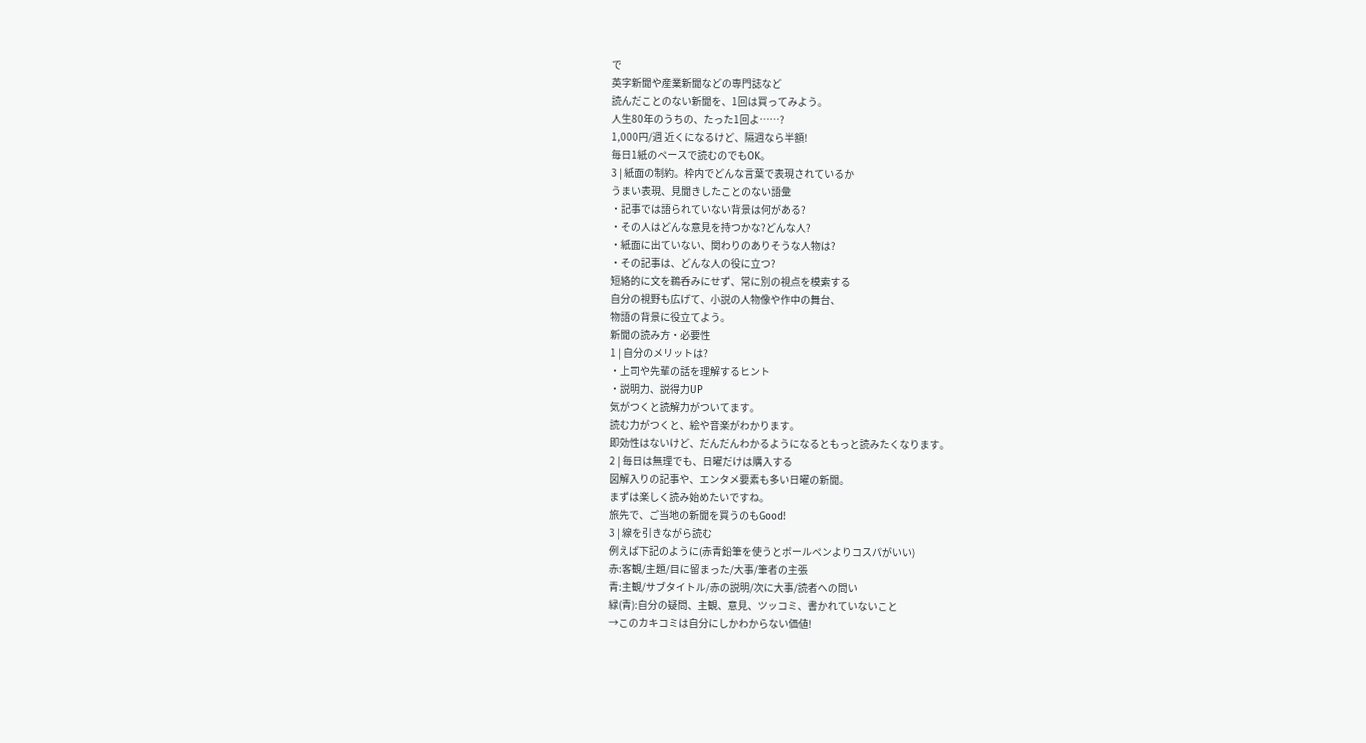で
英字新聞や産業新聞などの専門誌など
読んだことのない新聞を、1回は買ってみよう。
人生80年のうちの、たった1回よ……?
1,000円/週 近くになるけど、隔週なら半額!
毎日1紙のペースで読むのでもOK。
3 | 紙面の制約。枠内でどんな言葉で表現されているか
うまい表現、見聞きしたことのない語彙
・記事では語られていない背景は何がある?
・その人はどんな意見を持つかな?どんな人?
・紙面に出ていない、関わりのありそうな人物は?
・その記事は、どんな人の役に立つ?
短絡的に文を鵜呑みにせず、常に別の視点を模索する
自分の視野も広げて、小説の人物像や作中の舞台、
物語の背景に役立てよう。
新聞の読み方・必要性
1 | 自分のメリットは?
・上司や先輩の話を理解するヒント
・説明力、説得力UP
気がつくと読解力がついてます。
読む力がつくと、絵や音楽がわかります。
即効性はないけど、だんだんわかるようになるともっと読みたくなります。
2 | 毎日は無理でも、日曜だけは購入する
図解入りの記事や、エンタメ要素も多い日曜の新聞。
まずは楽しく読み始めたいですね。
旅先で、ご当地の新聞を買うのもGood!
3 | 線を引きながら読む
例えば下記のように(赤青鉛筆を使うとボールペンよりコスパがいい)
赤:客観/主題/目に留まった/大事/筆者の主張
青:主観/サブタイトル/赤の説明/次に大事/読者への問い
緑(青):自分の疑問、主観、意見、ツッコミ、書かれていないこと
→このカキコミは自分にしかわからない価値!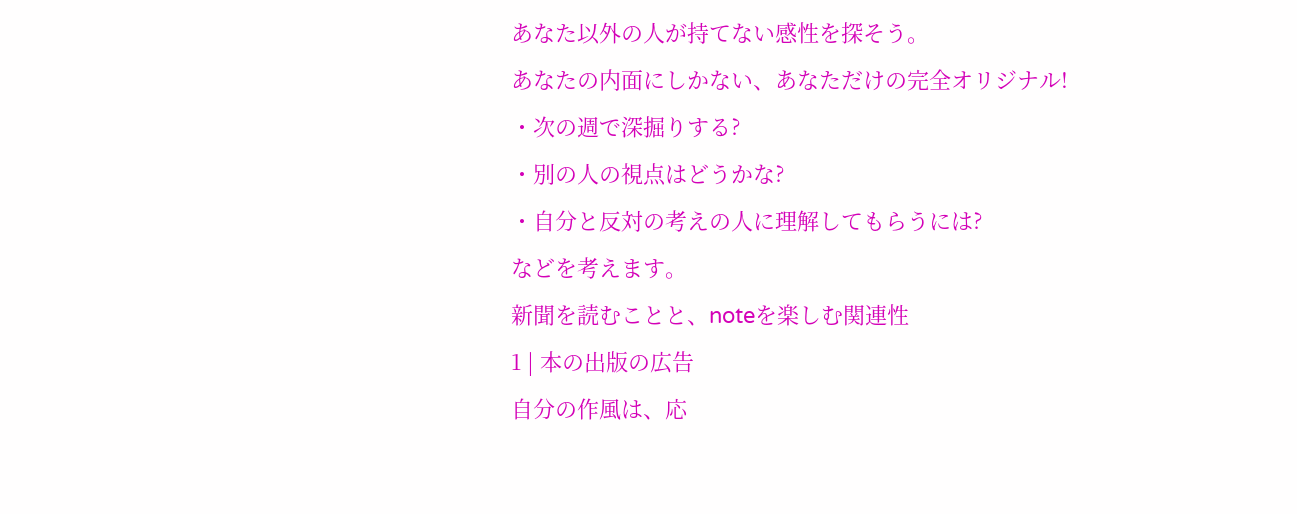あなた以外の人が持てない感性を探そう。
あなたの内面にしかない、あなただけの完全オリジナル!
・次の週で深掘りする?
・別の人の視点はどうかな?
・自分と反対の考えの人に理解してもらうには?
などを考えます。
新聞を読むことと、noteを楽しむ関連性
1 | 本の出版の広告
自分の作風は、応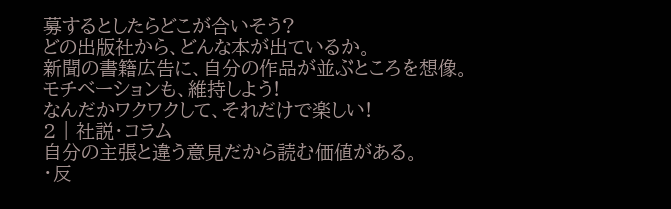募するとしたらどこが合いそう?
どの出版社から、どんな本が出ているか。
新聞の書籍広告に、自分の作品が並ぶところを想像。
モチベーションも、維持しよう!
なんだかワクワクして、それだけで楽しい!
2 | 社説・コラム
自分の主張と違う意見だから読む価値がある。
・反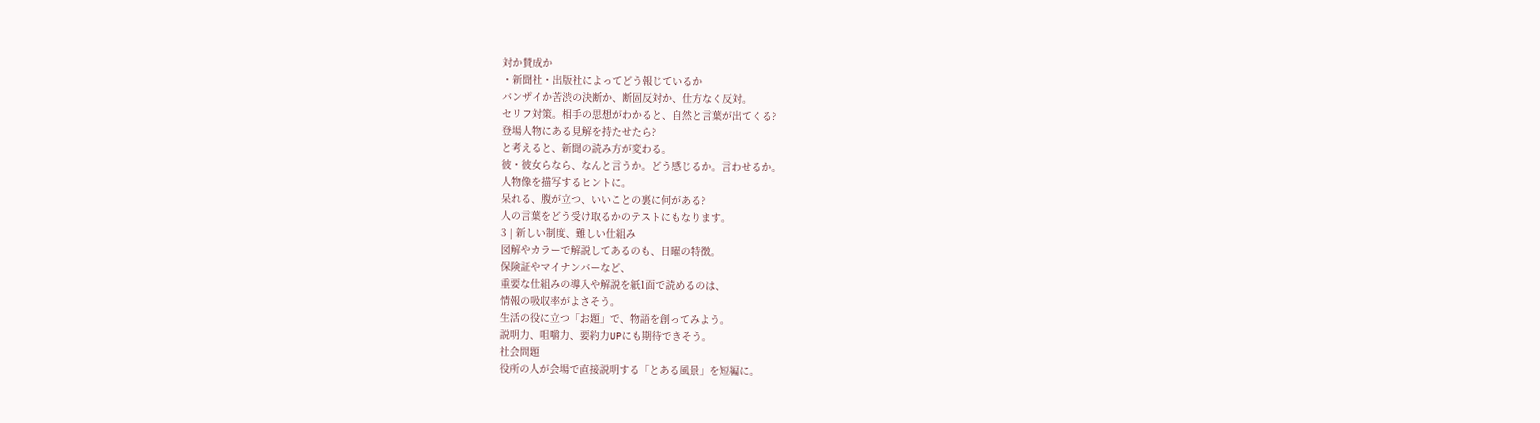対か賛成か
・新聞社・出版社によってどう報じているか
バンザイか苦渋の決断か、断固反対か、仕方なく反対。
セリフ対策。相手の思想がわかると、自然と言葉が出てくる?
登場人物にある見解を持たせたら?
と考えると、新聞の読み方が変わる。
彼・彼女らなら、なんと言うか。どう感じるか。言わせるか。
人物像を描写するヒントに。
呆れる、腹が立つ、いいことの裏に何がある?
人の言葉をどう受け取るかのテストにもなります。
3 | 新しい制度、難しい仕組み
図解やカラーで解説してあるのも、日曜の特徴。
保険証やマイナンバーなど、
重要な仕組みの導入や解説を紙1面で読めるのは、
情報の吸収率がよさそう。
生活の役に立つ「お題」で、物語を創ってみよう。
説明力、咀嚼力、要約力UPにも期待できそう。
社会問題
役所の人が会場で直接説明する「とある風景」を短編に。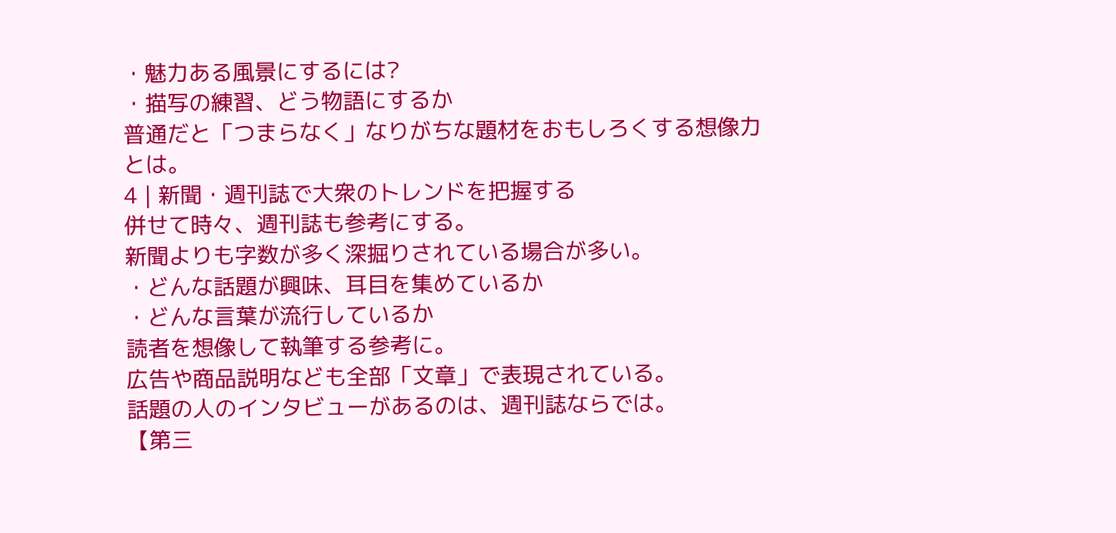・魅力ある風景にするには?
・描写の練習、どう物語にするか
普通だと「つまらなく」なりがちな題材をおもしろくする想像力とは。
4 | 新聞・週刊誌で大衆のトレンドを把握する
併せて時々、週刊誌も参考にする。
新聞よりも字数が多く深掘りされている場合が多い。
・どんな話題が興味、耳目を集めているか
・どんな言葉が流行しているか
読者を想像して執筆する参考に。
広告や商品説明なども全部「文章」で表現されている。
話題の人のインタビューがあるのは、週刊誌ならでは。
【第三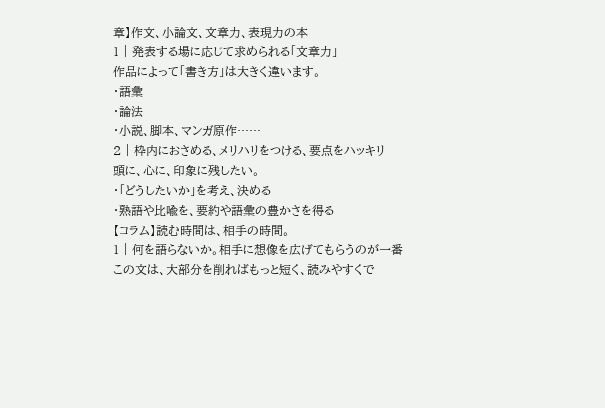章】作文、小論文、文章力、表現力の本
1 | 発表する場に応じて求められる「文章力」
作品によって「書き方」は大きく違います。
・語彙
・論法
・小説、脚本、マンガ原作……
2 | 枠内におさめる、メリハリをつける、要点をハッキリ
頭に、心に、印象に残したい。
・「どうしたいか」を考え、決める
・熟語や比喩を、要約や語彙の豊かさを得る
【コラム】読む時間は、相手の時間。
1 | 何を語らないか。相手に想像を広げてもらうのが一番
この文は、大部分を削ればもっと短く、読みやすくで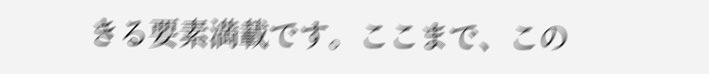きる要素満載です。ここまで、この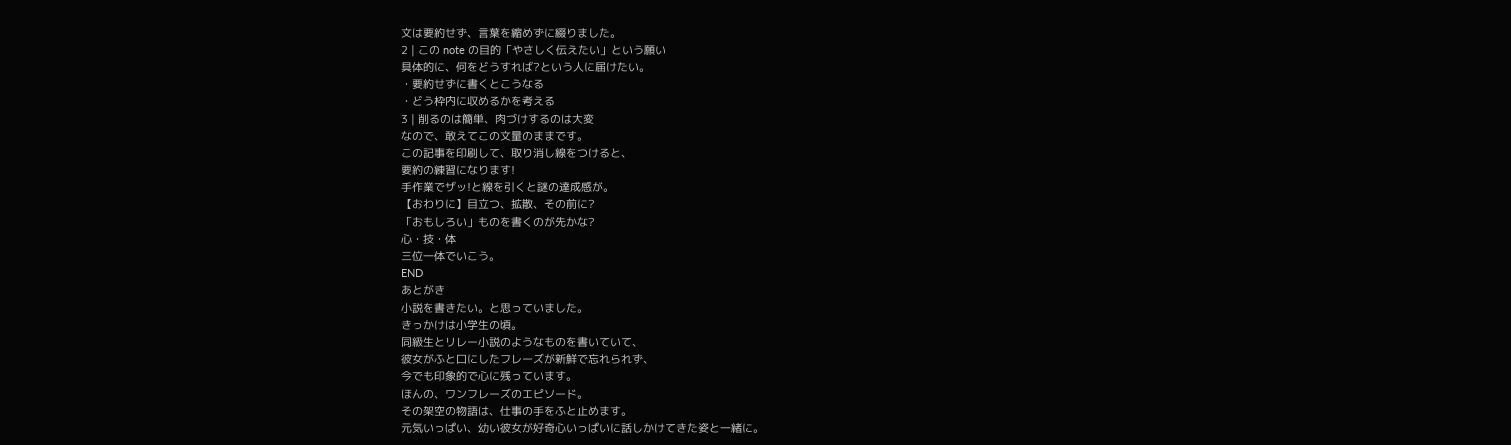文は要約せず、言葉を縮めずに綴りました。
2 | この note の目的「やさしく伝えたい」という願い
具体的に、何をどうすれば?という人に届けたい。
・要約せずに書くとこうなる
・どう枠内に収めるかを考える
3 | 削るのは簡単、肉づけするのは大変
なので、敢えてこの文量のままです。
この記事を印刷して、取り消し線をつけると、
要約の練習になります!
手作業でザッ!と線を引くと謎の達成感が。
【おわりに】目立つ、拡散、その前に?
「おもしろい」ものを書くのが先かな?
心・技・体
三位一体でいこう。
END
あとがき
小説を書きたい。と思っていました。
きっかけは小学生の頃。
同級生とリレー小説のようなものを書いていて、
彼女がふと口にしたフレーズが新鮮で忘れられず、
今でも印象的で心に残っています。
ほんの、ワンフレーズのエピソード。
その架空の物語は、仕事の手をふと止めます。
元気いっぱい、幼い彼女が好奇心いっぱいに話しかけてきた姿と一緒に。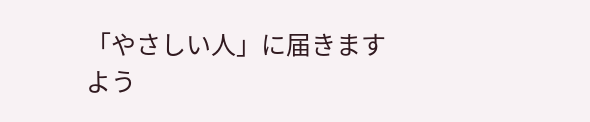「やさしい人」に届きますよう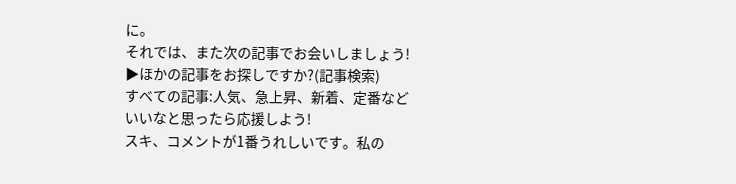に。
それでは、また次の記事でお会いしましょう!
▶ほかの記事をお探しですか?(記事検索)
すべての記事:人気、急上昇、新着、定番など
いいなと思ったら応援しよう!
スキ、コメントが1番うれしいです。私の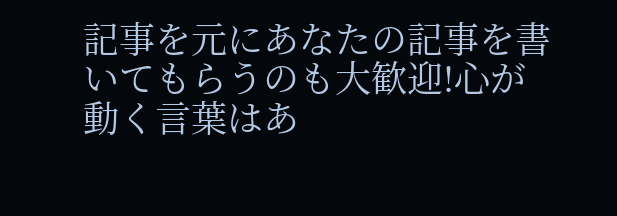記事を元にあなたの記事を書いてもらうのも大歓迎!心が動く言葉はあ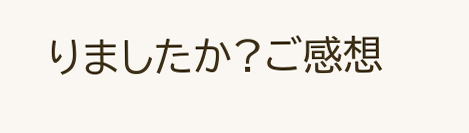りましたか?ご感想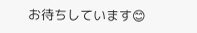お待ちしています😊